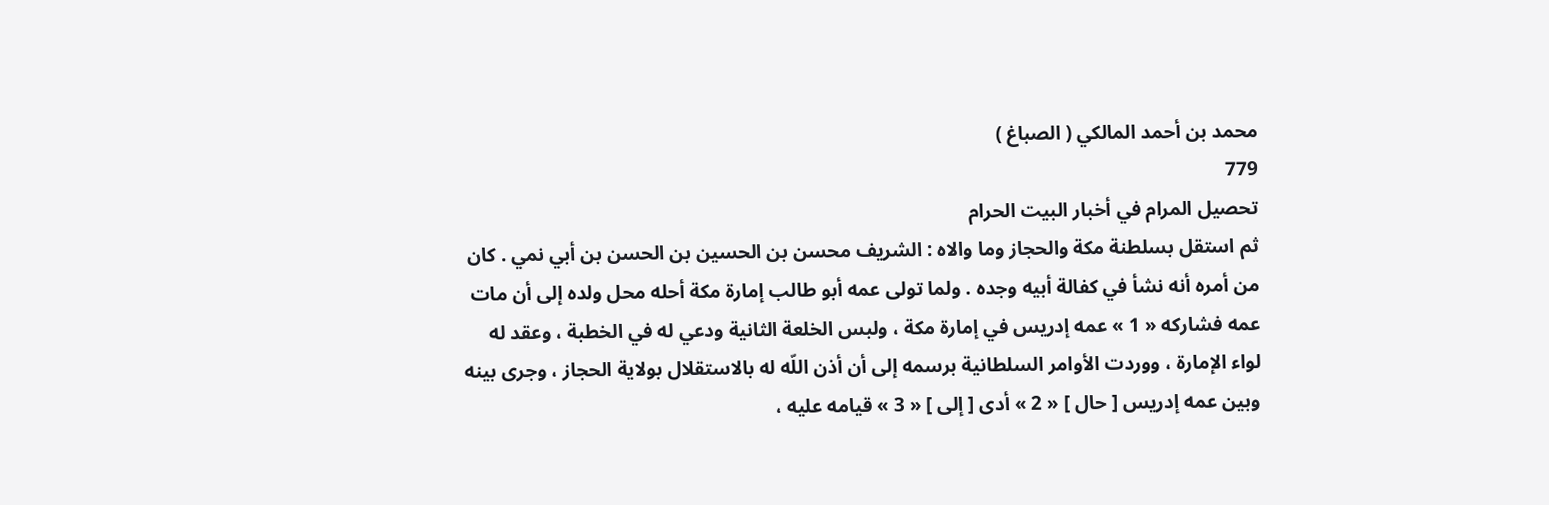محمد بن أحمد المالكي ( الصباغ )
779
تحصيل المرام في أخبار البيت الحرام
ثم استقل بسلطنة مكة والحجاز وما والاه : الشريف محسن بن الحسين بن الحسن بن أبي نمي . كان من أمره أنه نشأ في كفالة أبيه وجده . ولما تولى عمه أبو طالب إمارة مكة أحله محل ولده إلى أن مات عمه فشاركه « 1 » عمه إدريس في إمارة مكة ، ولبس الخلعة الثانية ودعي له في الخطبة ، وعقد له لواء الإمارة ، ووردت الأوامر السلطانية برسمه إلى أن أذن اللّه له بالاستقلال بولاية الحجاز ، وجرى بينه وبين عمه إدريس [ حال ] « 2 » أدى [ إلى ] « 3 » قيامه عليه ،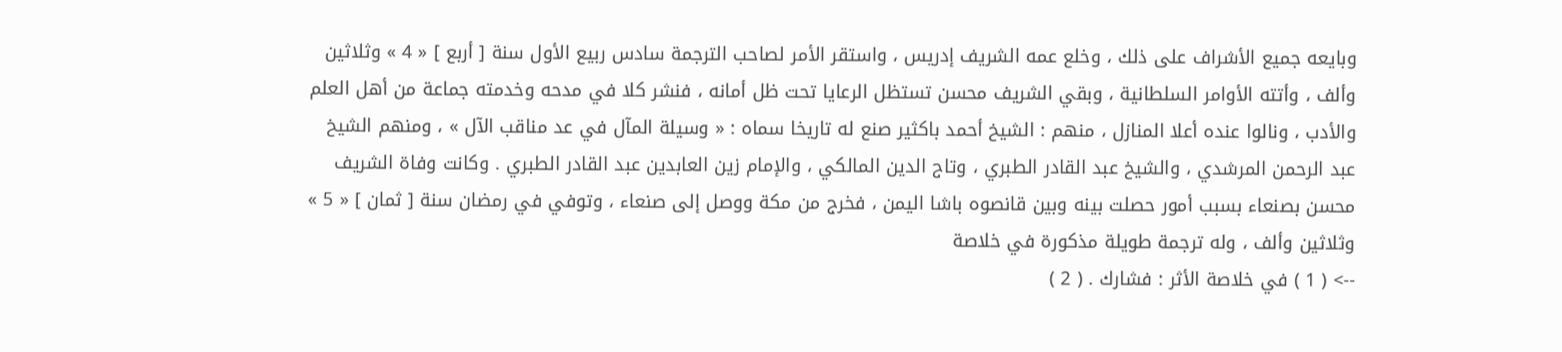وبايعه جميع الأشراف على ذلك ، وخلع عمه الشريف إدريس ، واستقر الأمر لصاحب الترجمة سادس ربيع الأول سنة [ أربع ] « 4 » وثلاثين وألف ، وأتته الأوامر السلطانية ، وبقي الشريف محسن تستظل الرعايا تحت ظل أمانه ، فنشر كلا في مدحه وخدمته جماعة من أهل العلم والأدب ، ونالوا عنده أعلا المنازل ، منهم : الشيخ أحمد باكثير صنع له تاريخا سماه : « وسيلة المآل في عد مناقب الآل » ، ومنهم الشيخ عبد الرحمن المرشدي ، والشيخ عبد القادر الطبري ، وتاج الدين المالكي ، والإمام زين العابدين عبد القادر الطبري . وكانت وفاة الشريف محسن بصنعاء بسبب أمور حصلت بينه وبين قانصوه باشا اليمن ، فخرج من مكة ووصل إلى صنعاء ، وتوفي في رمضان سنة [ ثمان ] « 5 » وثلاثين وألف ، وله ترجمة طويلة مذكورة في خلاصة
--> ( 1 ) في خلاصة الأثر : فشارك . ( 2 )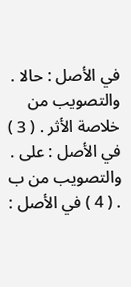في الأصل : حالا . والتصويب من خلاصة الأثر . ( 3 ) في الأصل : على . والتصويب من ب . ( 4 ) في الأصل :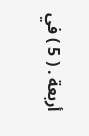أربعة . ( 5 ) في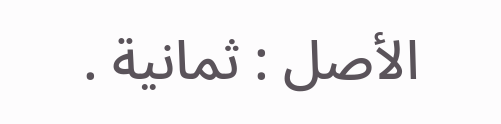الأصل : ثمانية .